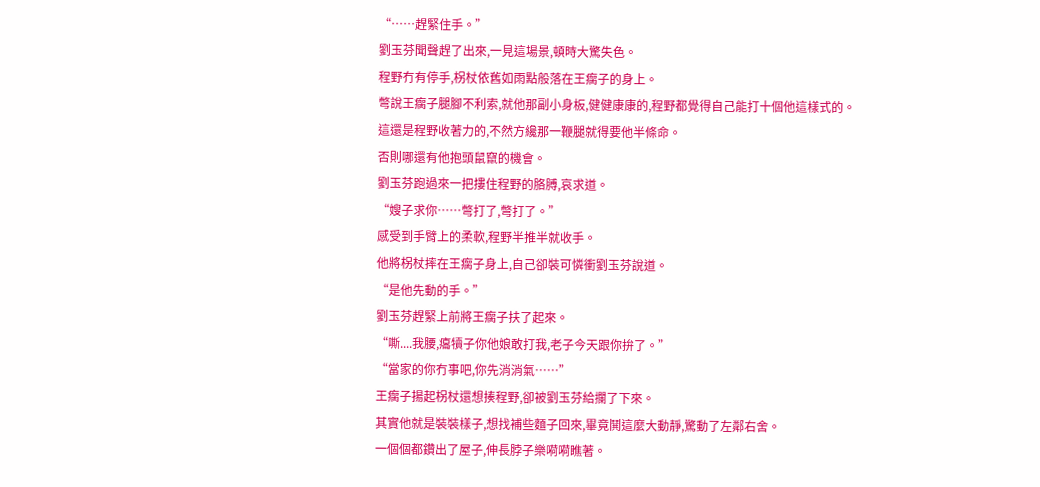“……趕緊住手。”
劉玉芬聞聲趕了出來,一見這場景,頓時大驚失色。
程野冇有停手,柺杖依舊如雨點般落在王瘸子的身上。
彆說王瘸子腿腳不利索,就他那副小身板,健健康康的,程野都覺得自己能打十個他這樣式的。
這還是程野收著力的,不然方纔那一鞭腿就得要他半條命。
否則哪還有他抱頭鼠竄的機會。
劉玉芬跑過來一把摟住程野的胳膊,哀求道。
“嫂子求你……彆打了,彆打了。”
感受到手臂上的柔軟,程野半推半就收手。
他將柺杖摔在王瘸子身上,自己卻裝可憐衝劉玉芬說道。
“是他先動的手。”
劉玉芬趕緊上前將王瘸子扶了起來。
“嘶....我腰,癟犢子你他娘敢打我,老子今天跟你拚了。”
“當家的你冇事吧,你先消消氣……”
王瘸子揚起柺杖還想揍程野,卻被劉玉芬給攔了下來。
其實他就是裝裝樣子,想找補些麵子回來,畢竟鬨這麼大動靜,驚動了左鄰右舍。
一個個都鑽出了屋子,伸長脖子樂嗬嗬瞧著。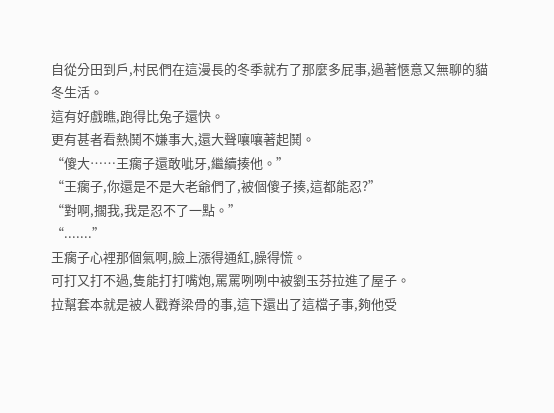自從分田到戶,村民們在這漫長的冬季就冇了那麼多屁事,過著愜意又無聊的貓冬生活。
這有好戲瞧,跑得比兔子還快。
更有甚者看熱鬨不嫌事大,還大聲嚷嚷著起鬨。
“傻大……王瘸子還敢呲牙,繼續揍他。”
“王瘸子,你還是不是大老爺們了,被個傻子揍,這都能忍?”
“對啊,擱我,我是忍不了一點。”
“.......”
王瘸子心裡那個氣啊,臉上漲得通紅,臊得慌。
可打又打不過,隻能打打嘴炮,罵罵咧咧中被劉玉芬拉進了屋子。
拉幫套本就是被人戳脊梁骨的事,這下還出了這檔子事,夠他受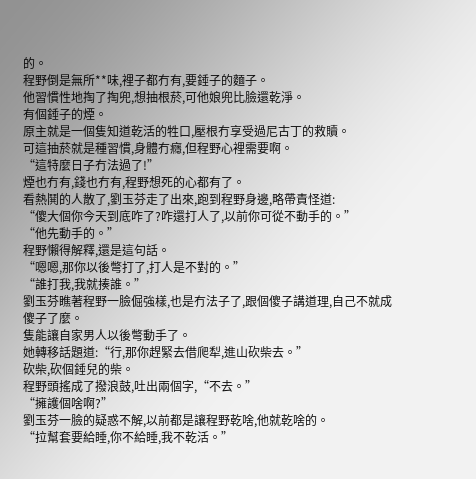的。
程野倒是無所**味,裡子都冇有,要錘子的麵子。
他習慣性地掏了掏兜,想抽根菸,可他娘兜比臉還乾淨。
有個錘子的煙。
原主就是一個隻知道乾活的牲口,壓根冇享受過尼古丁的救贖。
可這抽菸就是種習慣,身體冇癮,但程野心裡需要啊。
“這特麼日子冇法過了!”
煙也冇有,錢也冇有,程野想死的心都有了。
看熱鬨的人散了,劉玉芬走了出來,跑到程野身邊,略帶責怪道:
“傻大個你今天到底咋了?咋還打人了,以前你可從不動手的。”
“他先動手的。”
程野懶得解釋,還是這句話。
“嗯嗯,那你以後彆打了,打人是不對的。”
“誰打我,我就揍誰。”
劉玉芬瞧著程野一臉倔強樣,也是冇法子了,跟個傻子講道理,自己不就成傻子了麼。
隻能讓自家男人以後彆動手了。
她轉移話題道:“行,那你趕緊去借爬犁,進山砍柴去。”
砍柴,砍個錘兒的柴。
程野頭搖成了撥浪鼓,吐出兩個字,“不去。”
“擁護個啥啊?”
劉玉芬一臉的疑惑不解,以前都是讓程野乾啥,他就乾啥的。
“拉幫套要給睡,你不給睡,我不乾活。”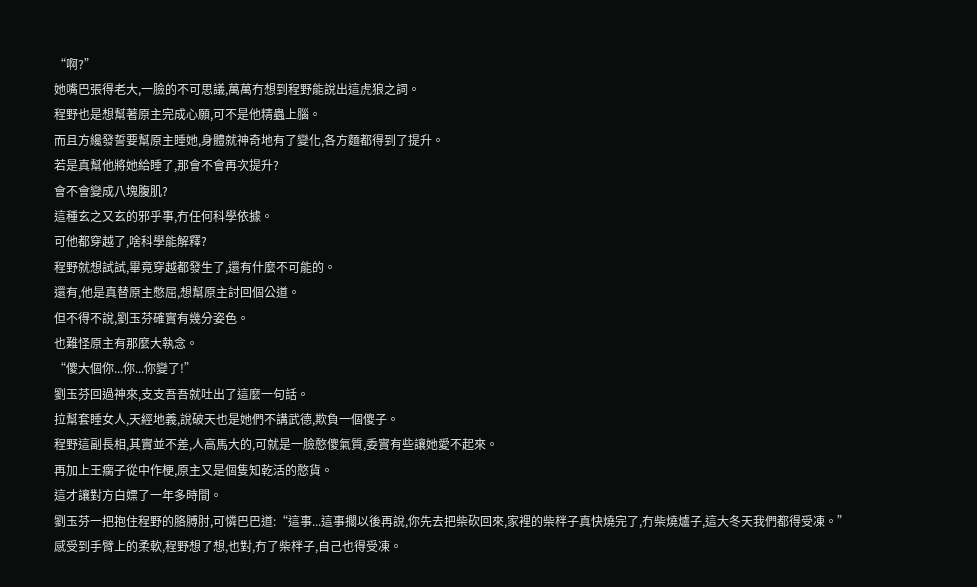“啊?”
她嘴巴張得老大,一臉的不可思議,萬萬冇想到程野能說出這虎狼之詞。
程野也是想幫著原主完成心願,可不是他精蟲上腦。
而且方纔發誓要幫原主睡她,身體就神奇地有了變化,各方麵都得到了提升。
若是真幫他將她給睡了,那會不會再次提升?
會不會變成八塊腹肌?
這種玄之又玄的邪乎事,冇任何科學依據。
可他都穿越了,啥科學能解釋?
程野就想試試,畢竟穿越都發生了,還有什麼不可能的。
還有,他是真替原主憋屈,想幫原主討回個公道。
但不得不說,劉玉芬確實有幾分姿色。
也難怪原主有那麼大執念。
“傻大個你...你...你變了!”
劉玉芬回過神來,支支吾吾就吐出了這麼一句話。
拉幫套睡女人,天經地義,說破天也是她們不講武德,欺負一個傻子。
程野這副長相,其實並不差,人高馬大的,可就是一臉憨傻氣質,委實有些讓她愛不起來。
再加上王瘸子從中作梗,原主又是個隻知乾活的憨貨。
這才讓對方白嫖了一年多時間。
劉玉芬一把抱住程野的胳膊肘,可憐巴巴道:“這事...這事擱以後再說,你先去把柴砍回來,家裡的柴柈子真快燒完了,冇柴燒爐子,這大冬天我們都得受凍。”
感受到手臂上的柔軟,程野想了想,也對,冇了柴柈子,自己也得受凍。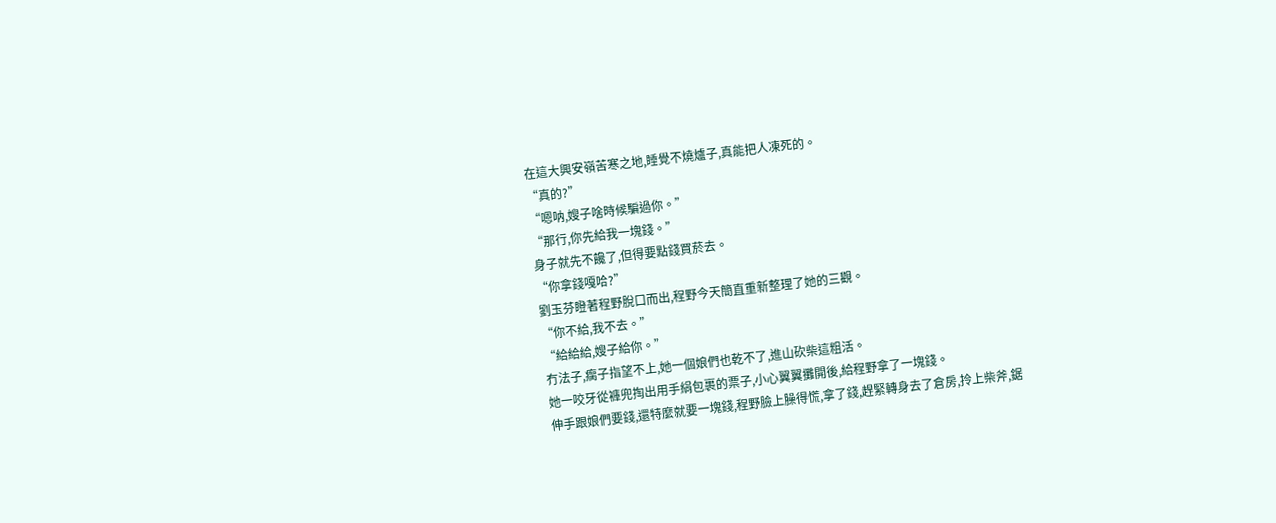在這大興安嶺苦寒之地,睡覺不燒爐子,真能把人凍死的。
“真的?”
“嗯呐,嫂子啥時候騙過你。”
“那行,你先給我一塊錢。”
身子就先不饞了,但得要點錢買菸去。
“你拿錢嘎哈?”
劉玉芬瞪著程野脫口而出,程野今天簡直重新整理了她的三觀。
“你不給,我不去。”
“給給給,嫂子給你。”
冇法子,瘸子指望不上,她一個娘們也乾不了,進山砍柴這粗活。
她一咬牙從褲兜掏出用手絹包裹的票子,小心翼翼攤開後,給程野拿了一塊錢。
伸手跟娘們要錢,還特麼就要一塊錢,程野臉上臊得慌,拿了錢,趕緊轉身去了倉房,拎上柴斧,鋸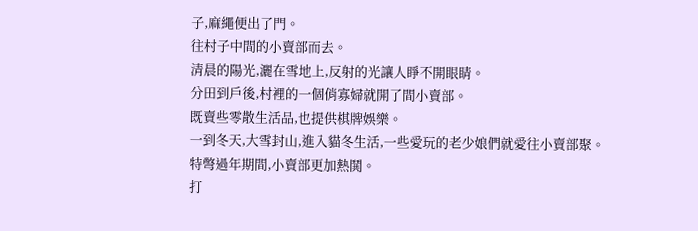子,麻繩便出了門。
往村子中間的小賣部而去。
清晨的陽光,灑在雪地上,反射的光讓人睜不開眼睛。
分田到戶後,村裡的一個俏寡婦就開了間小賣部。
既賣些零散生活品,也提供棋牌娛樂。
一到冬天,大雪封山,進入貓冬生活,一些愛玩的老少娘們就愛往小賣部聚。
特彆過年期間,小賣部更加熱鬨。
打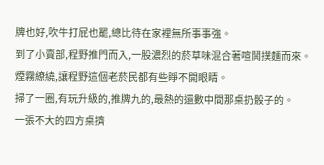牌也好,吹牛打屁也罷,總比待在家裡無所事事強。
到了小賣部,程野推門而入,一股濃烈的菸草味混合著喧鬨撲麵而來。
煙霧繚繞,讓程野這個老菸民都有些睜不開眼睛。
掃了一圈,有玩升級的,推牌九的,最熱的還數中間那桌扔骰子的。
一張不大的四方桌擠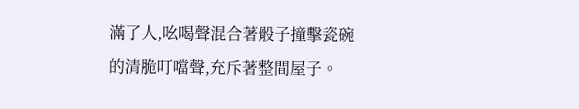滿了人,吆喝聲混合著骰子撞擊瓷碗的清脆叮噹聲,充斥著整間屋子。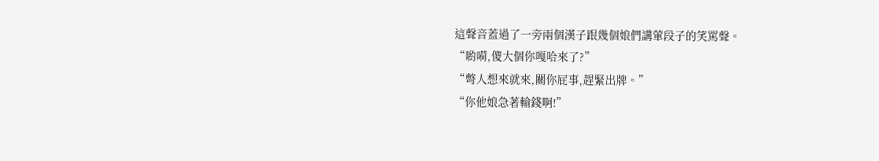這聲音蓋過了一旁兩個漢子跟幾個娘們講葷段子的笑罵聲。
“喲嗬,傻大個你嘎哈來了?”
“彆人想來就來,關你屁事,趕緊出牌。”
“你他娘急著輸錢啊!”